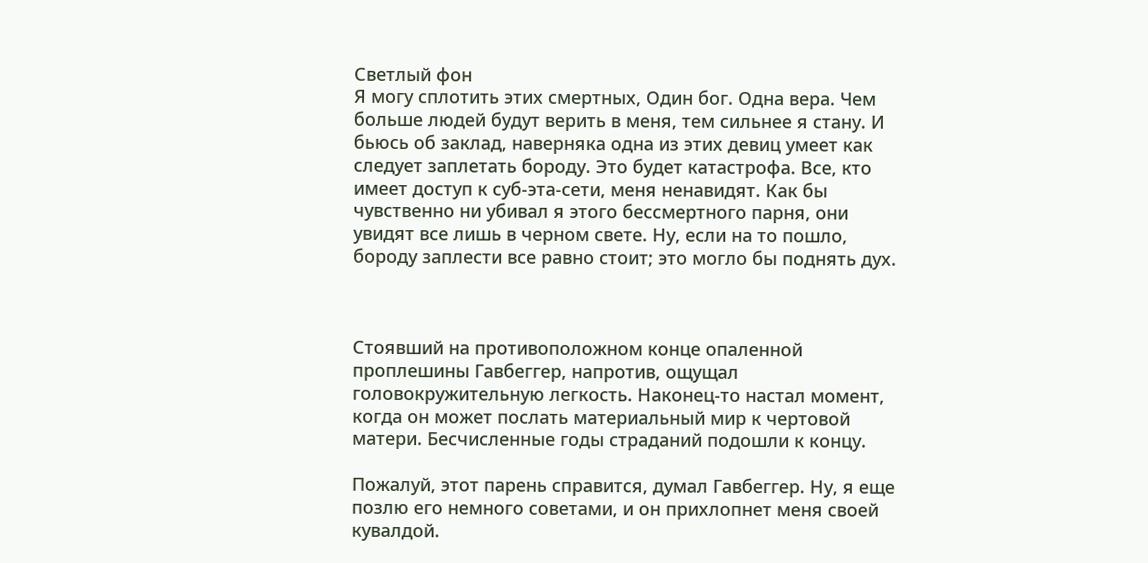Светлый фон
Я могу сплотить этих смертных, Один бог. Одна вера. Чем больше людей будут верить в меня, тем сильнее я стану. И бьюсь об заклад, наверняка одна из этих девиц умеет как следует заплетать бороду. Это будет катастрофа. Все, кто имеет доступ к суб-эта-сети, меня ненавидят. Как бы чувственно ни убивал я этого бессмертного парня, они увидят все лишь в черном свете. Ну, если на то пошло, бороду заплести все равно стоит; это могло бы поднять дух.



Стоявший на противоположном конце опаленной проплешины Гавбеггер, напротив, ощущал головокружительную легкость. Наконец-то настал момент, когда он может послать материальный мир к чертовой матери. Бесчисленные годы страданий подошли к концу.

Пожалуй, этот парень справится, думал Гавбеггер. Ну, я еще позлю его немного советами, и он прихлопнет меня своей кувалдой.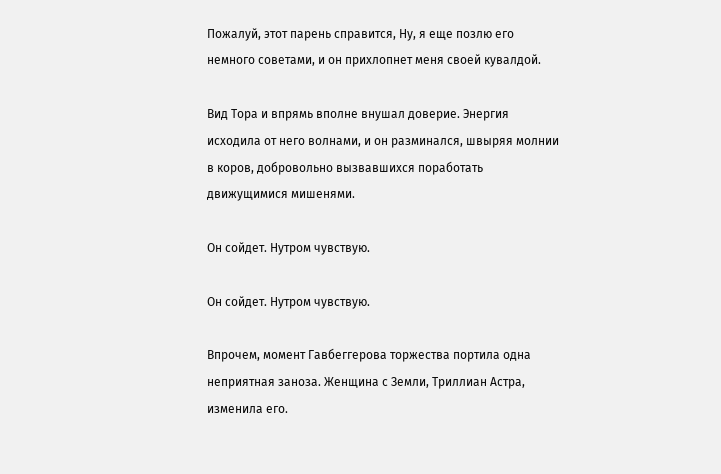Пожалуй, этот парень справится, Ну, я еще позлю его немного советами, и он прихлопнет меня своей кувалдой.

Вид Тора и впрямь вполне внушал доверие. Энергия исходила от него волнами, и он разминался, швыряя молнии в коров, добровольно вызвавшихся поработать движущимися мишенями.

Он сойдет. Нутром чувствую.

Он сойдет. Нутром чувствую.

Впрочем, момент Гавбеггерова торжества портила одна неприятная заноза. Женщина с Земли, Триллиан Астра, изменила его.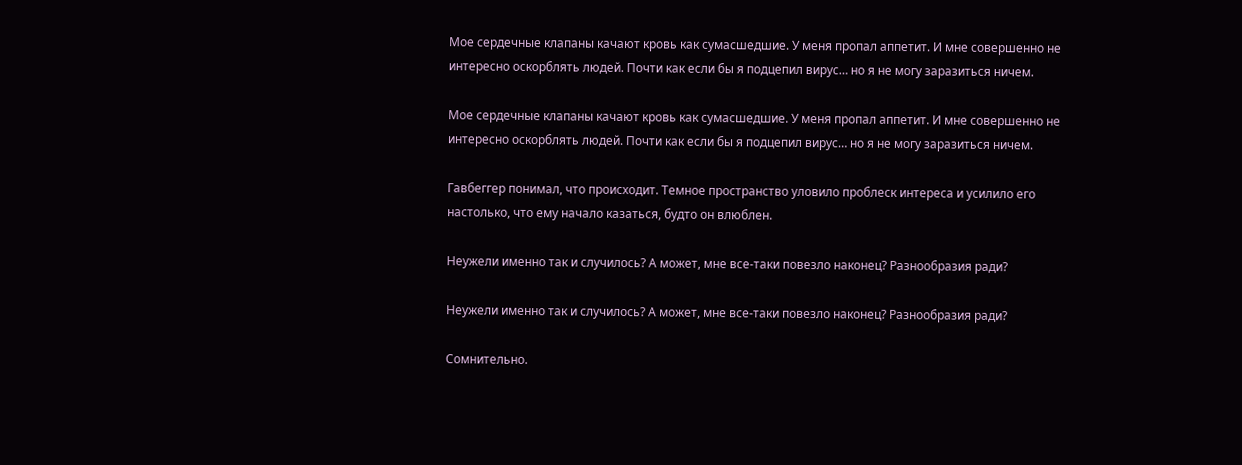Мое сердечные клапаны качают кровь как сумасшедшие. У меня пропал аппетит. И мне совершенно не интересно оскорблять людей. Почти как если бы я подцепил вирус… но я не могу заразиться ничем.

Мое сердечные клапаны качают кровь как сумасшедшие. У меня пропал аппетит. И мне совершенно не интересно оскорблять людей. Почти как если бы я подцепил вирус… но я не могу заразиться ничем.

Гавбеггер понимал, что происходит. Темное пространство уловило проблеск интереса и усилило его настолько, что ему начало казаться, будто он влюблен.

Неужели именно так и случилось? А может, мне все-таки повезло наконец? Разнообразия ради?

Неужели именно так и случилось? А может, мне все-таки повезло наконец? Разнообразия ради?

Сомнительно.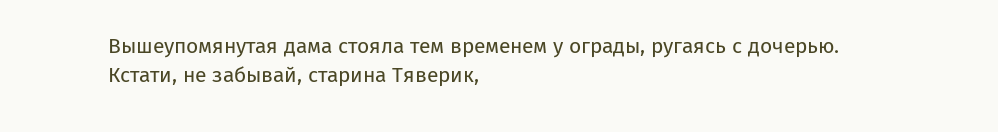Вышеупомянутая дама стояла тем временем у ограды, ругаясь с дочерью. Кстати, не забывай, старина Тяверик,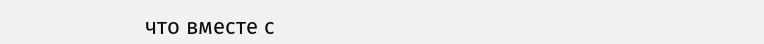что вместе с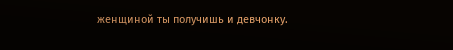женщиной ты получишь и девчонку.